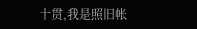十贯,我是照旧帐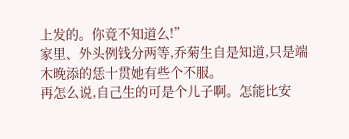上发的。你竟不知道么!”
家里、外头例钱分两等,乔菊生自是知道,只是端木晚添的恁十贯她有些个不服。
再怎么说,自己生的可是个儿子啊。怎能比安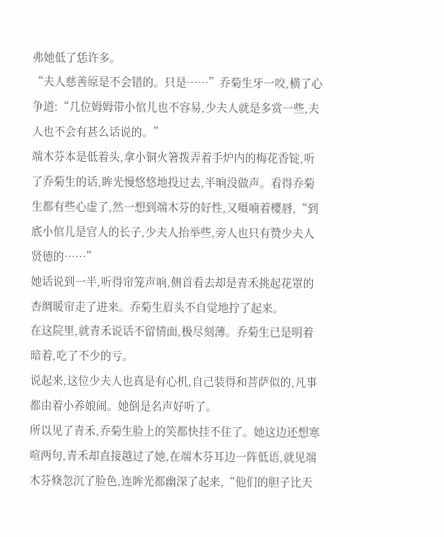弗她低了恁许多。
“夫人慈善原是不会错的。只是……”乔菊生牙一咬,横了心争道:“几位姆姆带小倌儿也不容易,少夫人就是多赏一些,夫人也不会有甚么话说的。”
端木芬本是低着头,拿小铜火箸拨弄着手炉内的梅花香锭,听了乔菊生的话,眸光慢悠悠地投过去,半晌没做声。看得乔菊生都有些心虚了,然一想到端木芬的好性,又嗫喃着樱唇,“到底小倌儿是官人的长子,少夫人抬举些,旁人也只有赞少夫人贤德的……”
她话说到一半,听得帘笼声响,侧首看去却是青禾挑起花罩的杏绸暖帘走了进来。乔菊生眉头不自觉地拧了起来。
在这院里,就青禾说话不留情面,极尽刻薄。乔菊生已是明着暗着,吃了不少的亏。
说起来,这位少夫人也真是有心机,自己装得和菩萨似的,凡事都由着小养娘闹。她倒是名声好听了。
所以见了青禾,乔菊生脸上的笑都快挂不住了。她这边还想寒喧两句,青禾却直接越过了她,在端木芬耳边一阵低语,就见端木芬倏忽沉了脸色,连眸光都幽深了起来,“他们的胆子比天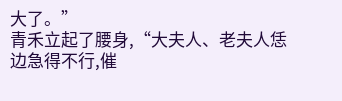大了。”
青禾立起了腰身,“大夫人、老夫人恁边急得不行,催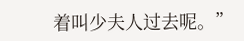着叫少夫人过去呢。”